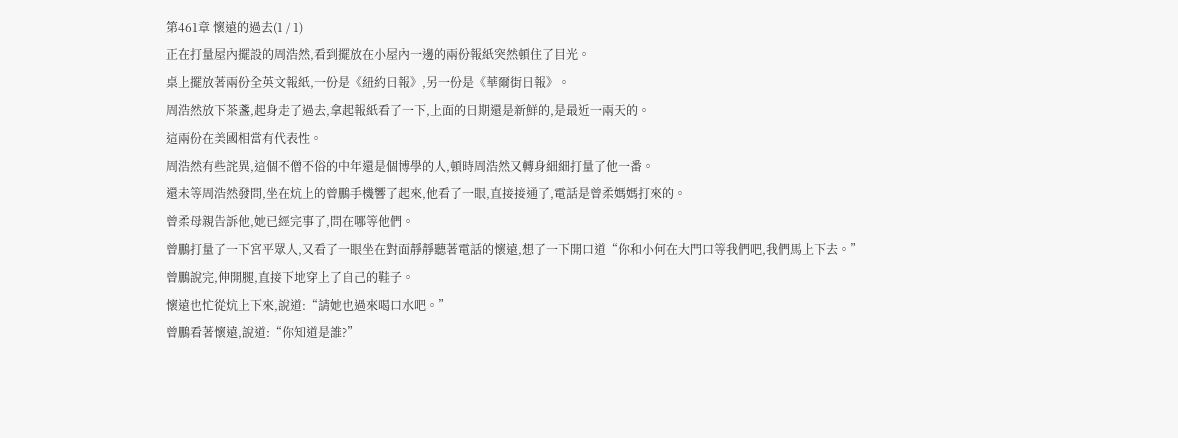第461章 懷遠的過去(1 / 1)
正在打量屋內擺設的周浩然,看到擺放在小屋內一邊的兩份報紙突然頓住了目光。
桌上擺放著兩份全英文報紙,一份是《紐約日報》,另一份是《華爾街日報》。
周浩然放下茶盞,起身走了過去,拿起報紙看了一下,上面的日期還是新鮮的,是最近一兩天的。
這兩份在美國相當有代表性。
周浩然有些詫異,這個不僧不俗的中年還是個博學的人,頓時周浩然又轉身細細打量了他一番。
還未等周浩然發問,坐在炕上的曾鵬手機響了起來,他看了一眼,直接接通了,電話是曾柔媽媽打來的。
曾柔母親告訴他,她已經完事了,問在哪等他們。
曾鵬打量了一下宮平眾人,又看了一眼坐在對面靜靜聽著電話的懷遠,想了一下開口道“你和小何在大門口等我們吧,我們馬上下去。”
曾鵬說完,伸開腿,直接下地穿上了自己的鞋子。
懷遠也忙從炕上下來,說道:“請她也過來喝口水吧。”
曾鵬看著懷遠,說道:“你知道是誰?”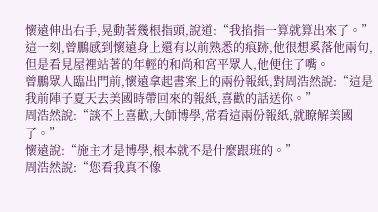懷遠伸出右手,晃動著幾根指頭,說道:“我掐指一算就算出來了。”
這一刻,曾鵬感到懷遠身上還有以前熟悉的痕跡,他很想奚落他兩句,但是看見屋裡站著的年輕的和尚和宮平眾人,他便住了嘴。
曾鵬眾人臨出門前,懷遠拿起書案上的兩份報紙,對周浩然說:“這是我前陣子夏天去美國時帶回來的報紙,喜歡的話送你。”
周浩然說:“談不上喜歡,大師博學,常看這兩份報紙,就瞭解美國了。”
懷遠說:“施主才是博學,根本就不是什麼跟班的。”
周浩然說:“您看我真不像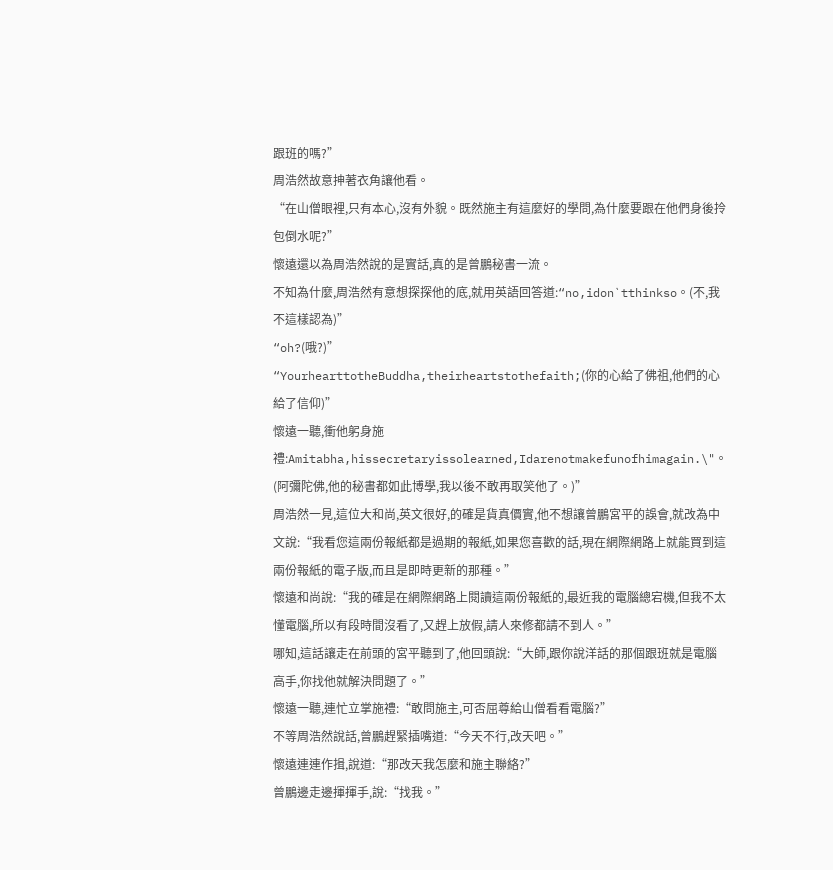跟班的嗎?”
周浩然故意抻著衣角讓他看。
“在山僧眼裡,只有本心,沒有外貌。既然施主有這麼好的學問,為什麼要跟在他們身後拎包倒水呢?”
懷遠還以為周浩然說的是實話,真的是曾鵬秘書一流。
不知為什麼,周浩然有意想探探他的底,就用英語回答道:“no,idon`tthinkso。(不,我不這樣認為)”
“oh?(哦?)”
“YourhearttotheBuddha,theirheartstothefaith;(你的心給了佛祖,他們的心給了信仰)”
懷遠一聽,衝他躬身施禮:Amitabha,hissecretaryissolearned,Idarenotmakefunofhimagain.\"。(阿彌陀佛,他的秘書都如此博學,我以後不敢再取笑他了。)”
周浩然一見,這位大和尚,英文很好,的確是貨真價實,他不想讓曾鵬宮平的誤會,就改為中文說:“我看您這兩份報紙都是過期的報紙,如果您喜歡的話,現在網際網路上就能買到這兩份報紙的電子版,而且是即時更新的那種。”
懷遠和尚說:“我的確是在網際網路上閱讀這兩份報紙的,最近我的電腦總宕機,但我不太懂電腦,所以有段時間沒看了,又趕上放假,請人來修都請不到人。”
哪知,這話讓走在前頭的宮平聽到了,他回頭說:“大師,跟你說洋話的那個跟班就是電腦高手,你找他就解決問題了。”
懷遠一聽,連忙立掌施禮:“敢問施主,可否屈尊給山僧看看電腦?”
不等周浩然說話,曾鵬趕緊插嘴道:“今天不行,改天吧。”
懷遠連連作揖,說道:“那改天我怎麼和施主聯絡?”
曾鵬邊走邊揮揮手,說:“找我。”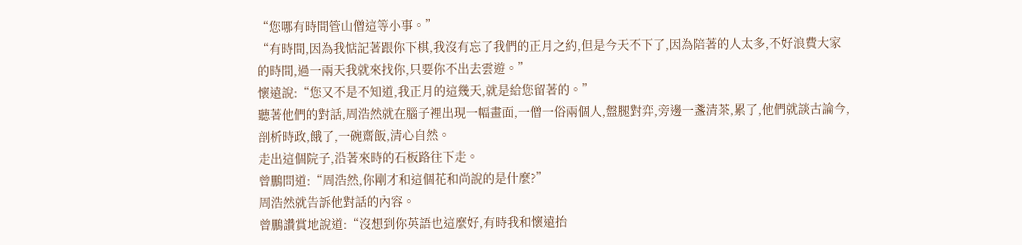“您哪有時間管山僧這等小事。”
“有時間,因為我惦記著跟你下棋,我沒有忘了我們的正月之約,但是今天不下了,因為陪著的人太多,不好浪費大家的時間,過一兩天我就來找你,只要你不出去雲遊。”
懷遠說:“您又不是不知道,我正月的這幾天,就是給您留著的。”
聽著他們的對話,周浩然就在腦子裡出現一幅畫面,一僧一俗兩個人,盤腿對弈,旁邊一盞清茶,累了,他們就談古論今,剖析時政,餓了,一碗齋飯,清心自然。
走出這個院子,沿著來時的石板路往下走。
曾鵬問道:“周浩然,你剛才和這個花和尚說的是什麼?”
周浩然就告訴他對話的內容。
曾鵬讚賞地說道:“沒想到你英語也這麼好,有時我和懷遠抬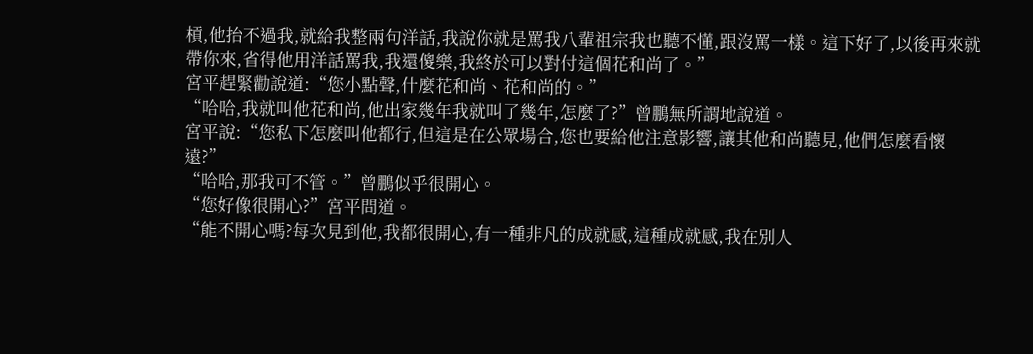槓,他抬不過我,就給我整兩句洋話,我說你就是罵我八輩祖宗我也聽不懂,跟沒罵一樣。這下好了,以後再來就帶你來,省得他用洋話罵我,我還傻樂,我終於可以對付這個花和尚了。”
宮平趕緊勸說道:“您小點聲,什麼花和尚、花和尚的。”
“哈哈,我就叫他花和尚,他出家幾年我就叫了幾年,怎麼了?”曾鵬無所謂地說道。
宮平說:“您私下怎麼叫他都行,但這是在公眾場合,您也要給他注意影響,讓其他和尚聽見,他們怎麼看懷遠?”
“哈哈,那我可不管。”曾鵬似乎很開心。
“您好像很開心?”宮平問道。
“能不開心嗎?每次見到他,我都很開心,有一種非凡的成就感,這種成就感,我在別人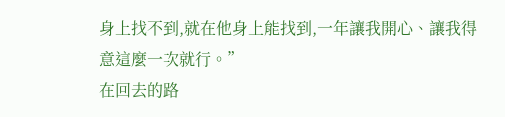身上找不到,就在他身上能找到,一年讓我開心、讓我得意這麼一次就行。”
在回去的路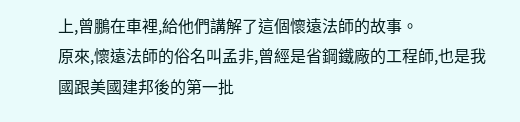上,曾鵬在車裡,給他們講解了這個懷遠法師的故事。
原來,懷遠法師的俗名叫孟非,曾經是省鋼鐵廠的工程師,也是我國跟美國建邦後的第一批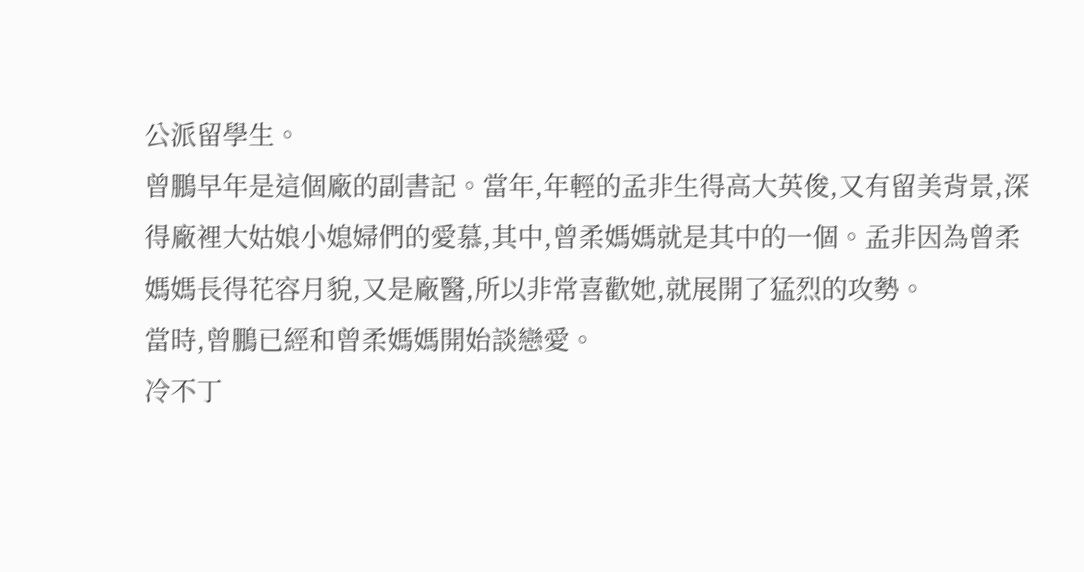公派留學生。
曾鵬早年是這個廠的副書記。當年,年輕的孟非生得高大英俊,又有留美背景,深得廠裡大姑娘小媳婦們的愛慕,其中,曾柔媽媽就是其中的一個。孟非因為曾柔媽媽長得花容月貌,又是廠醫,所以非常喜歡她,就展開了猛烈的攻勢。
當時,曾鵬已經和曾柔媽媽開始談戀愛。
冷不丁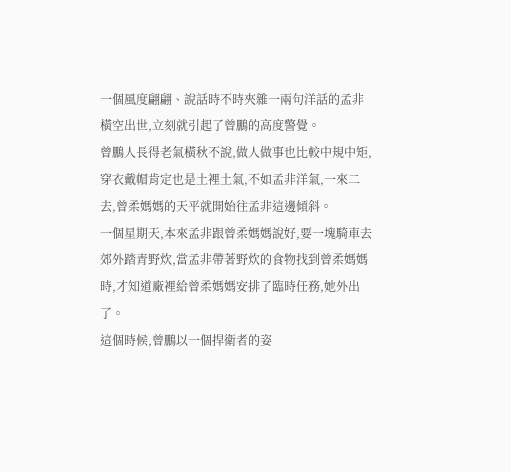一個風度翩翩、說話時不時夾雜一兩句洋話的孟非橫空出世,立刻就引起了曾鵬的高度警覺。
曾鵬人長得老氣橫秋不說,做人做事也比較中規中矩,穿衣戴帽肯定也是土裡土氣,不如孟非洋氣,一來二去,曾柔媽媽的天平就開始往孟非這邊傾斜。
一個星期天,本來孟非跟曾柔媽媽說好,要一塊騎車去郊外踏青野炊,當孟非帶著野炊的食物找到曾柔媽媽時,才知道廠裡給曾柔媽媽安排了臨時任務,她外出了。
這個時候,曾鵬以一個捍衛者的姿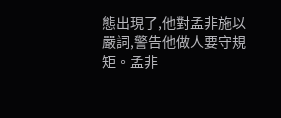態出現了,他對孟非施以嚴詞,警告他做人要守規矩。孟非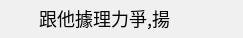跟他據理力爭,揚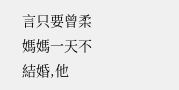言只要曾柔媽媽一天不結婚,他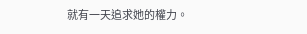就有一天追求她的權力。